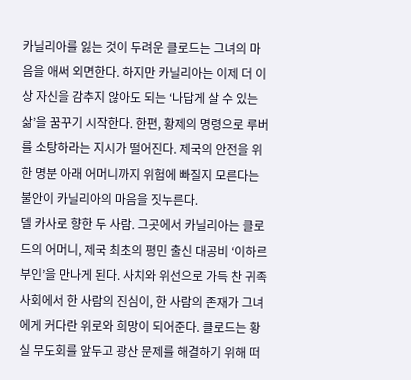카닐리아를 잃는 것이 두려운 클로드는 그녀의 마음을 애써 외면한다. 하지만 카닐리아는 이제 더 이상 자신을 감추지 않아도 되는 ‘나답게 살 수 있는 삶’을 꿈꾸기 시작한다. 한편, 황제의 명령으로 루버를 소탕하라는 지시가 떨어진다. 제국의 안전을 위한 명분 아래 어머니까지 위험에 빠질지 모른다는 불안이 카닐리아의 마음을 짓누른다.
델 카사로 향한 두 사람. 그곳에서 카닐리아는 클로드의 어머니, 제국 최초의 평민 출신 대공비 ‘이하르 부인’을 만나게 된다. 사치와 위선으로 가득 찬 귀족 사회에서 한 사람의 진심이, 한 사람의 존재가 그녀에게 커다란 위로와 희망이 되어준다. 클로드는 황실 무도회를 앞두고 광산 문제를 해결하기 위해 떠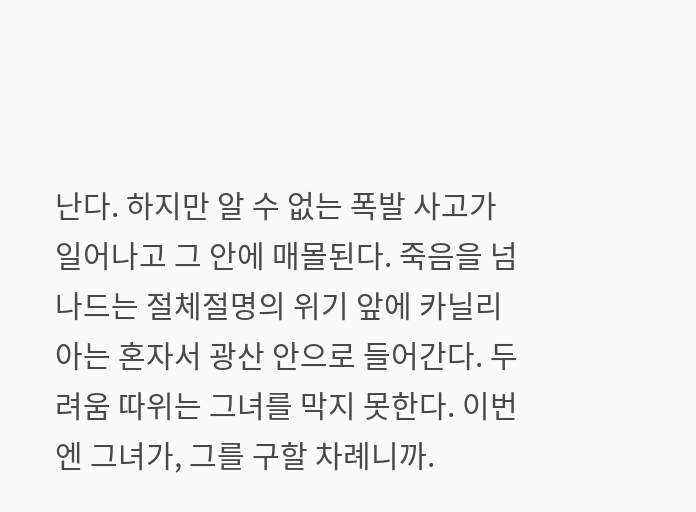난다. 하지만 알 수 없는 폭발 사고가 일어나고 그 안에 매몰된다. 죽음을 넘나드는 절체절명의 위기 앞에 카닐리아는 혼자서 광산 안으로 들어간다. 두려움 따위는 그녀를 막지 못한다. 이번엔 그녀가, 그를 구할 차례니까.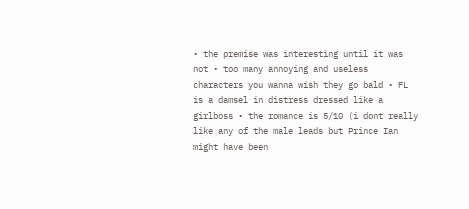• the premise was interesting until it was not • too many annoying and useless characters you wanna wish they go bald • FL is a damsel in distress dressed like a girlboss • the romance is 5/10 (i dont really like any of the male leads but Prince Ian might have been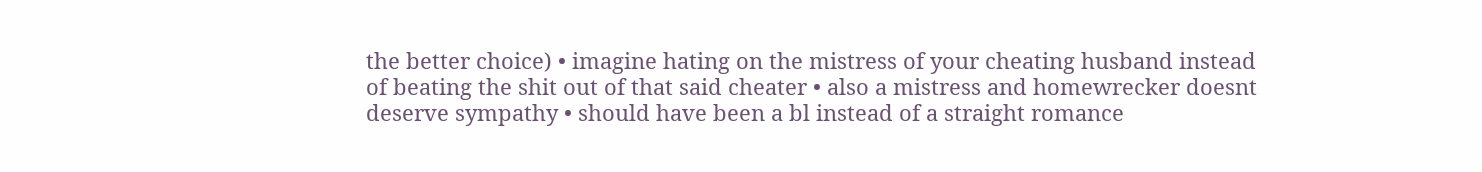the better choice) • imagine hating on the mistress of your cheating husband instead of beating the shit out of that said cheater • also a mistress and homewrecker doesnt deserve sympathy • should have been a bl instead of a straight romance